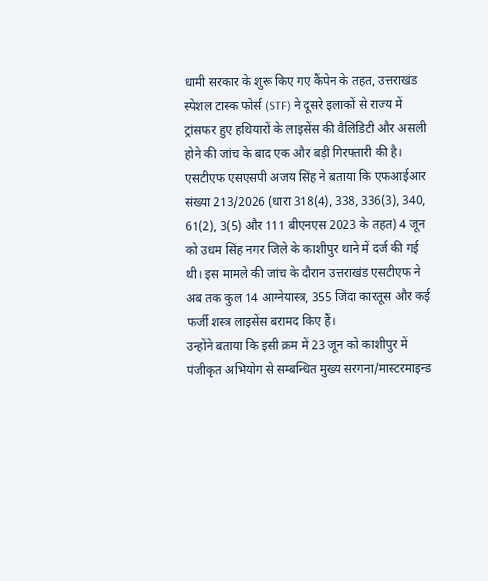धामी सरकार के शुरू किए गए कैंपेन के तहत, उत्तराखंड स्पेशल टास्क फोर्स (STF) ने दूसरे इलाकों से राज्य में ट्रांसफर हुए हथियारों के लाइसेंस की वैलिडिटी और असली होने की जांच के बाद एक और बड़ी गिरफ्तारी की है। एसटीएफ एसएसपी अजय सिंह ने बताया कि एफआईआर संख्या 213/2026 (धारा 318(4), 338, 336(3), 340, 61(2), 3(5) और 111 बीएनएस 2023 के तहत) 4 जून को उधम सिंह नगर जिले के काशीपुर थाने में दर्ज की गई थी। इस मामले की जांच के दौरान उत्तराखंड एसटीएफ ने अब तक कुल 14 आग्नेयास्त्र, 355 जिंदा कारतूस और कई फर्जी शस्त्र लाइसेंस बरामद किए हैं।
उन्होंने बताया कि इसी क्रम में 23 जून को काशीपुर में पंजीकृत अभियोग से सम्बन्धित मुख्य सरगना/मास्टरमाइन्ड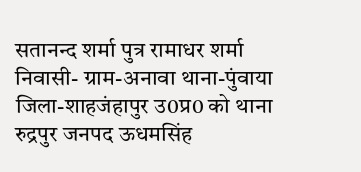सतानन्द शर्मा पुत्र रामाधर शर्मा निवासी- ग्राम-अनावा थाना-पुंवाया जिला-शाहजंहापुर उ0प्र0 को थाना रुद्रपुर जनपद ऊधमसिंह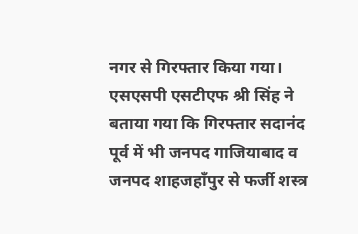नगर से गिरफ्तार किया गया। एसएसपी एसटीएफ श्री सिंह ने बताया गया कि गिरफ्तार सदानंद पूर्व में भी जनपद गाजियाबाद व जनपद शाहजहाँपुर से फर्जी शस्त्र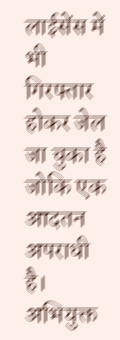लाईसेंस में भी गिरफ्तार होकर जेल जा चुका है जोकि एक आदतन अपराधी है। अभियुक्त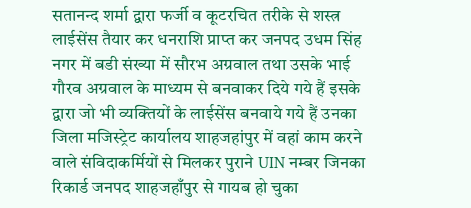सतानन्द शर्मा द्वारा फर्जी व कूटरचित तरीके से शस्त्र लाईसेंस तैयार कर धनराशि प्राप्त कर जनपद उधम सिंह नगर में बडी संख्या में सौरभ अग्रवाल तथा उसके भाई गौरव अग्रवाल के माध्यम से बनवाकर दिये गये हैं इसके द्वारा जो भी व्यक्तियों के लाईसेंस बनवाये गये हैं उनका जिला मजिस्ट्रेट कार्यालय शाहजहांपुर में वहां काम करने वाले संविदाकर्मियों से मिलकर पुराने UIN नम्बर जिनका रिकार्ड जनपद शाहजहाँपुर से गायब हो चुका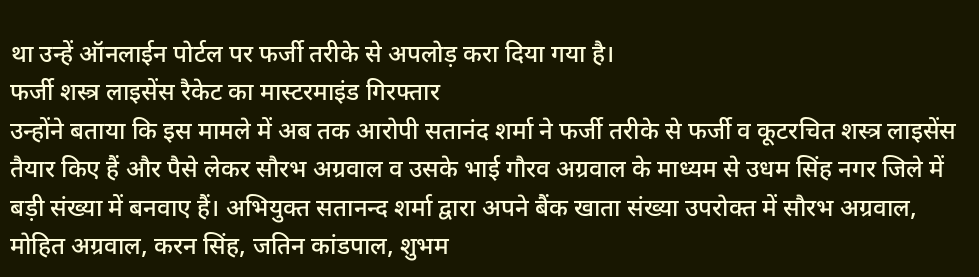था उन्हें ऑनलाईन पोर्टल पर फर्जी तरीके से अपलोड़ करा दिया गया है।
फर्जी शस्त्र लाइसेंस रैकेट का मास्टरमाइंड गिरफ्तार
उन्होंने बताया कि इस मामले में अब तक आरोपी सतानंद शर्मा ने फर्जी तरीके से फर्जी व कूटरचित शस्त्र लाइसेंस तैयार किए हैं और पैसे लेकर सौरभ अग्रवाल व उसके भाई गौरव अग्रवाल के माध्यम से उधम सिंह नगर जिले में बड़ी संख्या में बनवाए हैं। अभियुक्त सतानन्द शर्मा द्वारा अपने बैंक खाता संख्या उपरोक्त में सौरभ अग्रवाल, मोहित अग्रवाल, करन सिंह, जतिन कांडपाल, शुभम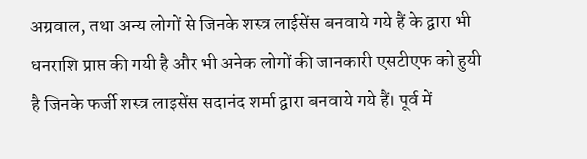अग्रवाल, तथा अन्य लोगों से जिनके शस्त्र लाईसेंस बनवाये गये हैं के द्वारा भी धनराशि प्राप्त की गयी है और भी अनेक लोगों की जानकारी एसटीएफ को हुयी है जिनके फर्जी शस्त्र लाइसेंस सदानंद शर्मा द्वारा बनवाये गये हैं। पूर्व में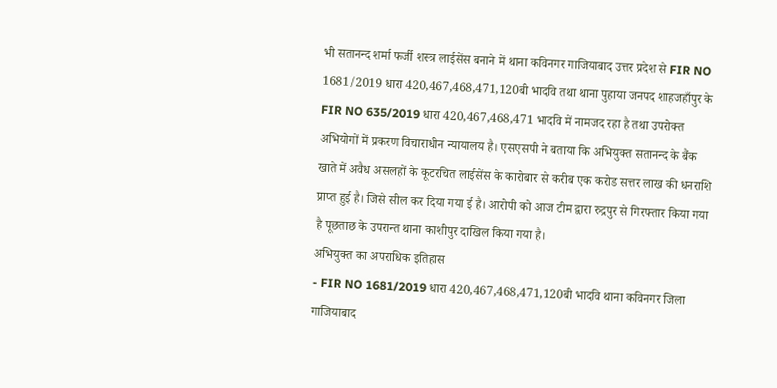भी सतानन्द शर्मा फर्जी शस्त्र लाईसेंस बनाने में थाना कविनगर गाजियाबाद उत्तर प्रदेश से FIR NO 1681/2019 धारा 420,467,468,471,120बी भादवि तथा थाना पुहाया जनपद शाहजहाँपुर के FIR NO 635/2019 धारा 420,467,468,471 भादवि में नामजद रहा है तथा उपरोक्त अभियोगों में प्रकरण विचाराधीन न्यायालय है। एसएसपी ने बताया कि अभियुक्त सतानन्द के बैंक खाते में अवैध असलहों के कूटरचित लाईसेंस के कारोबार से करीब एक करोड सत्तर लाख की धनराशि प्राप्त हुई है। जिसे सील कर दिया गया ई है। आरोपी को आज टीम द्वारा रुद्रपुर से गिरफ्तार किया गया है पूछताछ के उपरान्त थाना काशीपुर दाखिल किया गया है।
अभियुक्त का अपराधिक इतिहास
- FIR NO 1681/2019 धारा 420,467,468,471,120बी भादवि थाना कविनगर जिला गाजियाबाद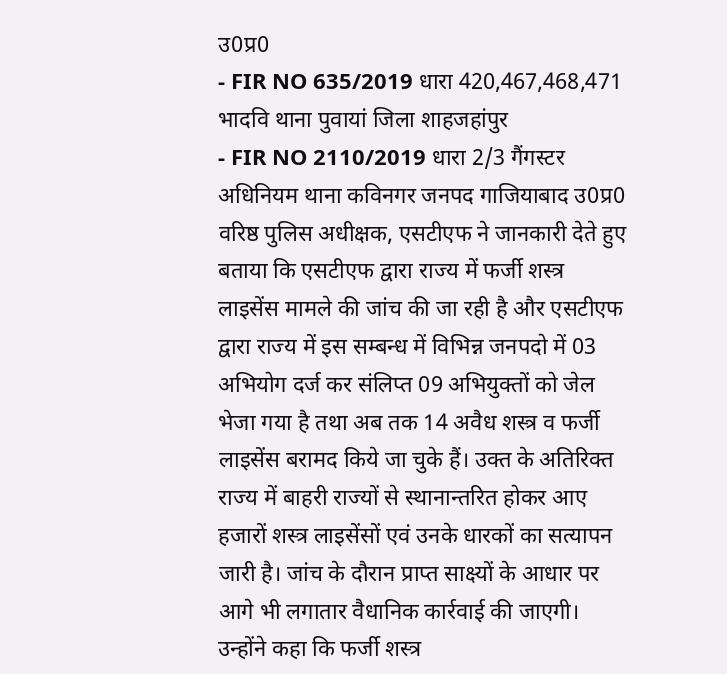उ0प्र0
- FIR NO 635/2019 धारा 420,467,468,471 भादवि थाना पुवायां जिला शाहजहांपुर
- FIR NO 2110/2019 धारा 2/3 गैंगस्टर अधिनियम थाना कविनगर जनपद गाजियाबाद उ0प्र0
वरिष्ठ पुलिस अधीक्षक, एसटीएफ ने जानकारी देते हुए बताया कि एसटीएफ द्वारा राज्य में फर्जी शस्त्र लाइसेंस मामले की जांच की जा रही है और एसटीएफ द्वारा राज्य में इस सम्बन्ध में विभिन्न जनपदो में 03 अभियोग दर्ज कर संलिप्त 09 अभियुक्तों को जेल भेजा गया है तथा अब तक 14 अवैध शस्त्र व फर्जी लाइसेंस बरामद किये जा चुके हैं। उक्त के अतिरिक्त राज्य में बाहरी राज्यों से स्थानान्तरित होकर आए हजारों शस्त्र लाइसेंसों एवं उनके धारकों का सत्यापन जारी है। जांच के दौरान प्राप्त साक्ष्यों के आधार पर आगे भी लगातार वैधानिक कार्रवाई की जाएगी। उन्होंने कहा कि फर्जी शस्त्र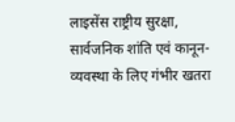लाइसेंस राष्ट्रीय सुरक्षा, सार्वजनिक शांति एवं कानून-व्यवस्था के लिए गंभीर खतरा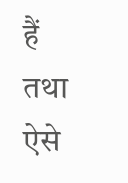हैं तथा ऐसे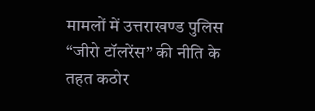मामलों में उत्तराखण्ड पुलिस “जीरो टॉलरेंस” की नीति के तहत कठोर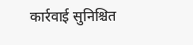कार्रवाई सुनिश्चित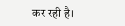कर रही है।